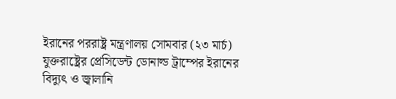ইরানের পররাষ্ট্র মন্ত্রণালয় সোমবার (২৩ মার্চ) যুক্তরাষ্ট্রের প্রেসিডেন্ট ডোনাল্ড ট্রাম্পের ইরানের বিদ্যুৎ ও জ্বালানি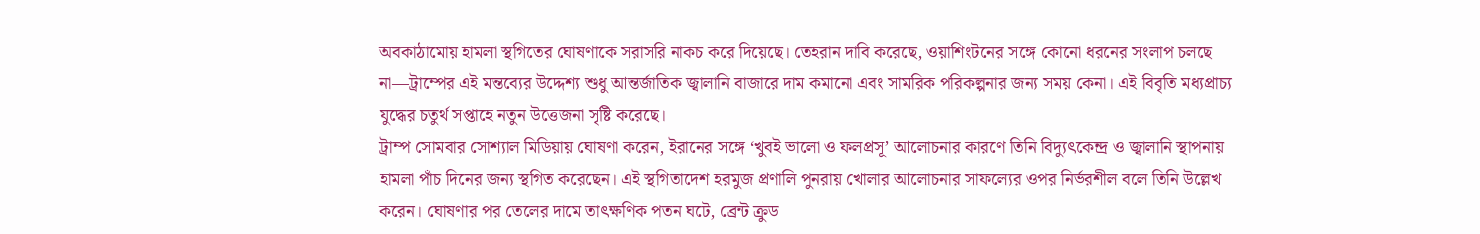অবকাঠামোয় হামলা স্থগিতের ঘোষণাকে সরাসরি নাকচ করে দিয়েছে। তেহরান দাবি করেছে, ওয়াশিংটনের সঙ্গে কোনো ধরনের সংলাপ চলছে না—ট্রাম্পের এই মন্তব্যের উদ্দেশ্য শুধু আন্তর্জাতিক জ্বালানি বাজারে দাম কমানো এবং সামরিক পরিকল্পনার জন্য সময় কেনা। এই বিবৃতি মধ্যপ্রাচ্য যুদ্ধের চতুর্থ সপ্তাহে নতুন উত্তেজনা সৃষ্টি করেছে।
ট্রাম্প সোমবার সোশ্যাল মিডিয়ায় ঘোষণা করেন, ইরানের সঙ্গে ‘খুবই ভালো ও ফলপ্রসূ’ আলোচনার কারণে তিনি বিদ্যুৎকেন্দ্র ও জ্বালানি স্থাপনায় হামলা পাঁচ দিনের জন্য স্থগিত করেছেন। এই স্থগিতাদেশ হরমুজ প্রণালি পুনরায় খোলার আলোচনার সাফল্যের ওপর নির্ভরশীল বলে তিনি উল্লেখ করেন। ঘোষণার পর তেলের দামে তাৎক্ষণিক পতন ঘটে, ব্রেন্ট ক্রুড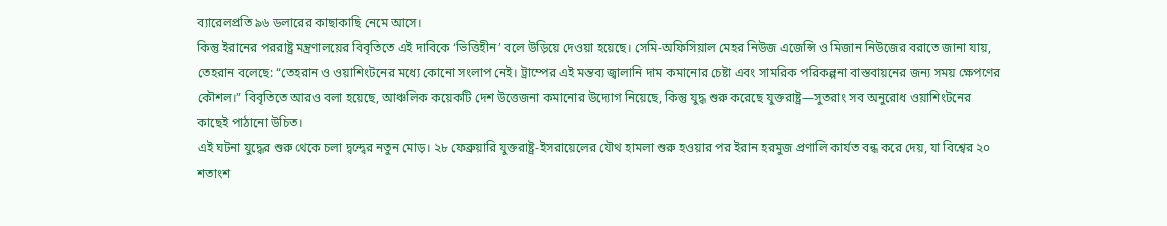ব্যারেলপ্রতি ৯৬ ডলারের কাছাকাছি নেমে আসে।
কিন্তু ইরানের পররাষ্ট্র মন্ত্রণালয়ের বিবৃতিতে এই দাবিকে ‘ভিত্তিহীন’ বলে উড়িয়ে দেওয়া হয়েছে। সেমি-অফিসিয়াল মেহর নিউজ এজেন্সি ও মিজান নিউজের বরাতে জানা যায়, তেহরান বলেছে: “তেহরান ও ওয়াশিংটনের মধ্যে কোনো সংলাপ নেই। ট্রাম্পের এই মন্তব্য জ্বালানি দাম কমানোর চেষ্টা এবং সামরিক পরিকল্পনা বাস্তবায়নের জন্য সময় ক্ষেপণের কৌশল।” বিবৃতিতে আরও বলা হয়েছে, আঞ্চলিক কয়েকটি দেশ উত্তেজনা কমানোর উদ্যোগ নিয়েছে, কিন্তু যুদ্ধ শুরু করেছে যুক্তরাষ্ট্র—সুতরাং সব অনুরোধ ওয়াশিংটনের কাছেই পাঠানো উচিত।
এই ঘটনা যুদ্ধের শুরু থেকে চলা দ্বন্দ্বের নতুন মোড়। ২৮ ফেব্রুয়ারি যুক্তরাষ্ট্র-ইসরায়েলের যৌথ হামলা শুরু হওয়ার পর ইরান হরমুজ প্রণালি কার্যত বন্ধ করে দেয়, যা বিশ্বের ২০ শতাংশ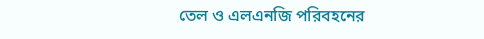তেল ও এলএনজি পরিবহনের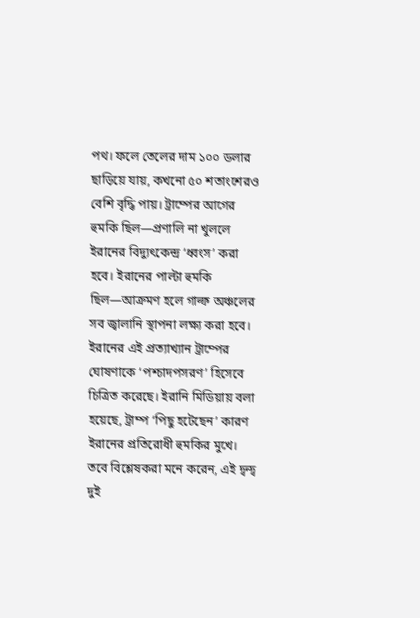পথ। ফলে তেলের দাম ১০০ ডলার ছাড়িয়ে যায়, কখনো ৫০ শতাংশেরও বেশি বৃদ্ধি পায়। ট্রাম্পের আগের হুমকি ছিল—প্রণালি না খুললে ইরানের বিদ্যুৎকেন্দ্র ‘ধ্বংস’ করা হবে। ইরানের পাল্টা হুমকি ছিল—আক্রমণ হলে গাল্ফ অঞ্চলের সব জ্বালানি স্থাপনা লক্ষ্য করা হবে।
ইরানের এই প্রত্যাখ্যান ট্রাম্পের ঘোষণাকে ‘পশ্চাদপসরণ’ হিসেবে চিত্রিত করেছে। ইরানি মিডিয়ায় বলা হয়েছে, ট্রাম্প ‘পিছু হটেছেন’ কারণ ইরানের প্রতিরোধী হুমকির মুখে। তবে বিশ্লেষকরা মনে করেন, এই দ্বন্দ্ব দুই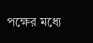পক্ষের মধ্যে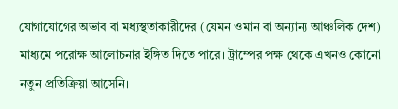যোগাযোগের অভাব বা মধ্যস্থতাকারীদের (যেমন ওমান বা অন্যান্য আঞ্চলিক দেশ) মাধ্যমে পরোক্ষ আলোচনার ইঙ্গিত দিতে পারে। ট্রাম্পের পক্ষ থেকে এখনও কোনো নতুন প্রতিক্রিয়া আসেনি।